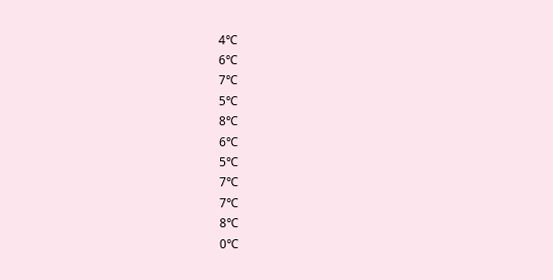4℃
6℃
7℃
5℃
8℃
6℃
5℃
7℃
7℃
8℃
0℃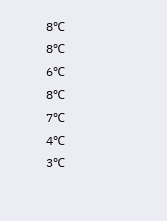8℃
8℃
6℃
8℃
7℃
4℃
3℃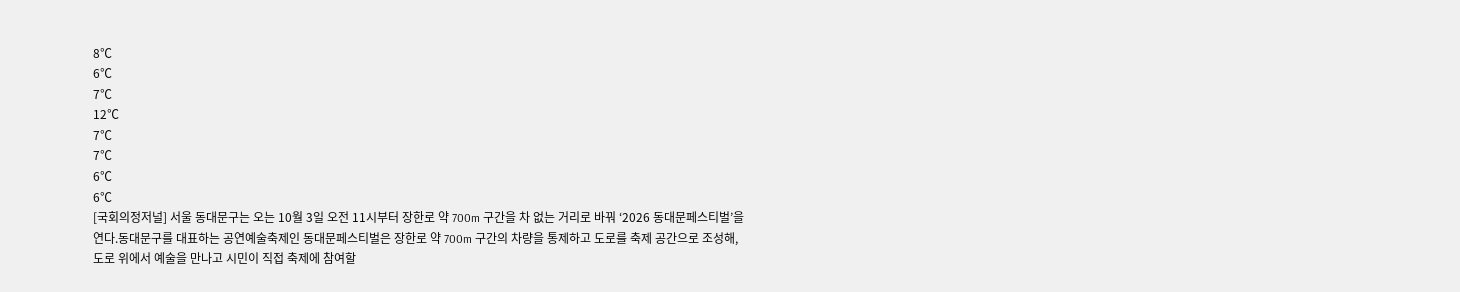8℃
6℃
7℃
12℃
7℃
7℃
6℃
6℃
[국회의정저널] 서울 동대문구는 오는 10월 3일 오전 11시부터 장한로 약 700m 구간을 차 없는 거리로 바꿔 ‘2026 동대문페스티벌’을 연다.동대문구를 대표하는 공연예술축제인 동대문페스티벌은 장한로 약 700m 구간의 차량을 통제하고 도로를 축제 공간으로 조성해, 도로 위에서 예술을 만나고 시민이 직접 축제에 참여할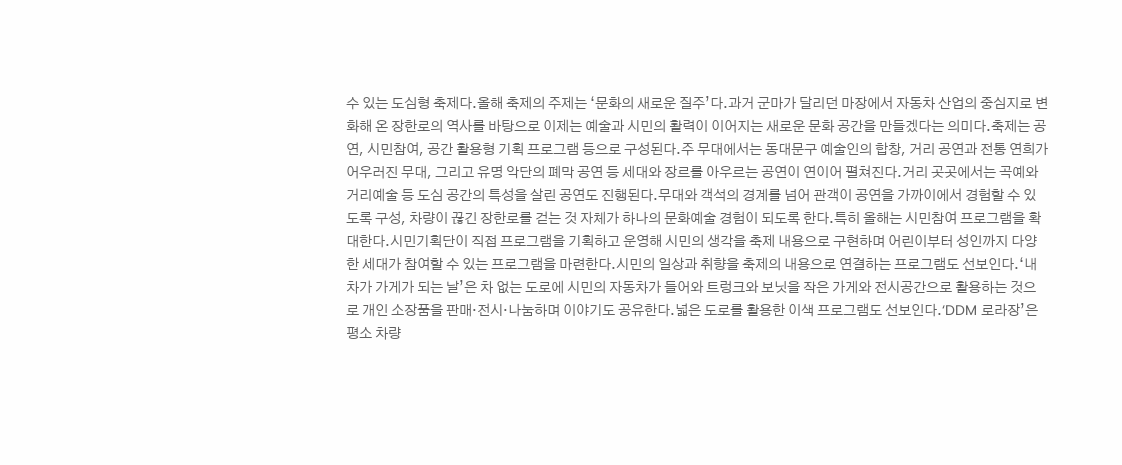수 있는 도심형 축제다.올해 축제의 주제는 ‘문화의 새로운 질주’다.과거 군마가 달리던 마장에서 자동차 산업의 중심지로 변화해 온 장한로의 역사를 바탕으로 이제는 예술과 시민의 활력이 이어지는 새로운 문화 공간을 만들겠다는 의미다.축제는 공연, 시민참여, 공간 활용형 기획 프로그램 등으로 구성된다.주 무대에서는 동대문구 예술인의 합창, 거리 공연과 전통 연희가 어우러진 무대, 그리고 유명 악단의 폐막 공연 등 세대와 장르를 아우르는 공연이 연이어 펼쳐진다.거리 곳곳에서는 곡예와 거리예술 등 도심 공간의 특성을 살린 공연도 진행된다.무대와 객석의 경계를 넘어 관객이 공연을 가까이에서 경험할 수 있도록 구성, 차량이 끊긴 장한로를 걷는 것 자체가 하나의 문화예술 경험이 되도록 한다.특히 올해는 시민참여 프로그램을 확대한다.시민기획단이 직접 프로그램을 기획하고 운영해 시민의 생각을 축제 내용으로 구현하며 어린이부터 성인까지 다양한 세대가 참여할 수 있는 프로그램을 마련한다.시민의 일상과 취향을 축제의 내용으로 연결하는 프로그램도 선보인다.‘내 차가 가게가 되는 날’은 차 없는 도로에 시민의 자동차가 들어와 트렁크와 보닛을 작은 가게와 전시공간으로 활용하는 것으로 개인 소장품을 판매·전시·나눔하며 이야기도 공유한다.넓은 도로를 활용한 이색 프로그램도 선보인다.‘DDM 로라장’은 평소 차량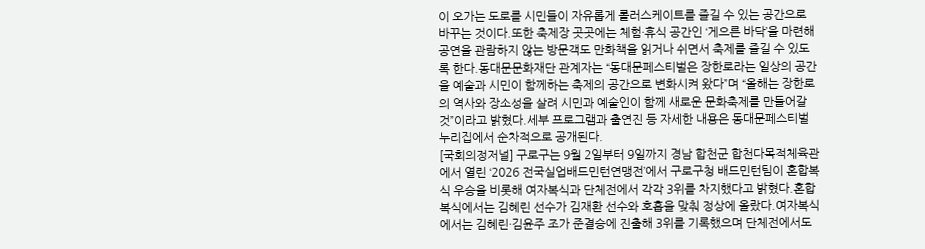이 오가는 도로를 시민들이 자유롭게 롤러스케이트를 즐길 수 있는 공간으로 바꾸는 것이다.또한 축제장 곳곳에는 체험·휴식 공간인 ‘게으른 바닥’을 마련해 공연을 관람하지 않는 방문객도 만화책을 읽거나 쉬면서 축제를 즐길 수 있도록 한다.동대문문화재단 관계자는 “동대문페스티벌은 장한로라는 일상의 공간을 예술과 시민이 함께하는 축제의 공간으로 변화시켜 왔다”며 “올해는 장한로의 역사와 장소성을 살려 시민과 예술인이 함께 새로운 문화축제를 만들어갈 것”이라고 밝혔다.세부 프로그램과 출연진 등 자세한 내용은 동대문페스티벌 누리집에서 순차적으로 공개된다.
[국회의정저널] 구로구는 9월 2일부터 9일까지 경남 합천군 합천다목적체육관에서 열린 ‘2026 전국실업배드민턴연맹전’에서 구로구청 배드민턴팀이 혼합복식 우승을 비롯해 여자복식과 단체전에서 각각 3위를 차지했다고 밝혔다.혼합복식에서는 김혜린 선수가 김재환 선수와 호흡을 맞춰 정상에 올랐다.여자복식에서는 김혜린·김윤주 조가 준결승에 진출해 3위를 기록했으며 단체전에서도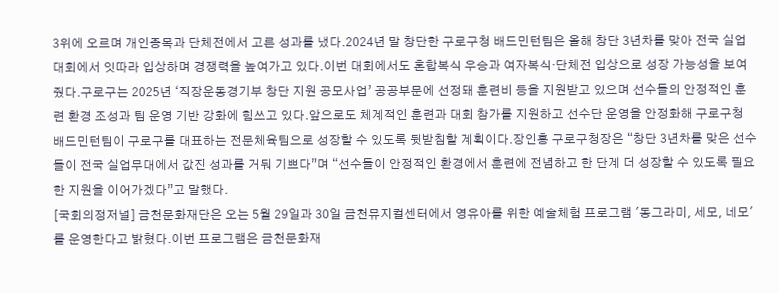3위에 오르며 개인종목과 단체전에서 고른 성과를 냈다.2024년 말 창단한 구로구청 배드민턴팀은 올해 창단 3년차를 맞아 전국 실업대회에서 잇따라 입상하며 경쟁력을 높여가고 있다.이번 대회에서도 혼합복식 우승과 여자복식·단체전 입상으로 성장 가능성을 보여줬다.구로구는 2025년 ‘직장운동경기부 창단 지원 공모사업’ 공공부문에 선정돼 훈련비 등을 지원받고 있으며 선수들의 안정적인 훈련 환경 조성과 팀 운영 기반 강화에 힘쓰고 있다.앞으로도 체계적인 훈련과 대회 참가를 지원하고 선수단 운영을 안정화해 구로구청 배드민턴팀이 구로구를 대표하는 전문체육팀으로 성장할 수 있도록 뒷받침할 계획이다.장인홍 구로구청장은 “창단 3년차를 맞은 선수들이 전국 실업무대에서 값진 성과를 거둬 기쁘다”며 “선수들이 안정적인 환경에서 훈련에 전념하고 한 단계 더 성장할 수 있도록 필요한 지원을 이어가겠다”고 말했다.
[국회의정저널] 금천문화재단은 오는 5월 29일과 30일 금천뮤지컬센터에서 영유아를 위한 예술체험 프로그램 '동그라미, 세모, 네모'를 운영한다고 밝혔다.이번 프로그램은 금천문화재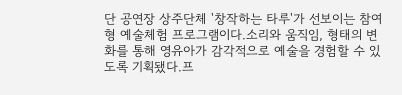단 공연장 상주단체 '창작하는 타루'가 선보이는 참여형 예술체험 프로그램이다.소리와 움직임, 형태의 변화를 통해 영유아가 감각적으로 예술을 경험할 수 있도록 기획됐다.프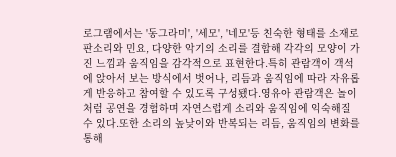로그램에서는 '동그라미', '세모', '네모'등 친숙한 형태를 소재로 판소리와 민요, 다양한 악기의 소리를 결합해 각각의 모양이 가진 느낌과 움직임을 감각적으로 표현한다.특히 관람객이 객석에 앉아서 보는 방식에서 벗어나, 리듬과 움직임에 따라 자유롭게 반응하고 참여할 수 있도록 구성됐다.영유아 관람객은 놀이처럼 공연을 경험하며 자연스럽게 소리와 움직임에 익숙해질 수 있다.또한 소리의 높낮이와 반복되는 리듬, 움직임의 변화를 통해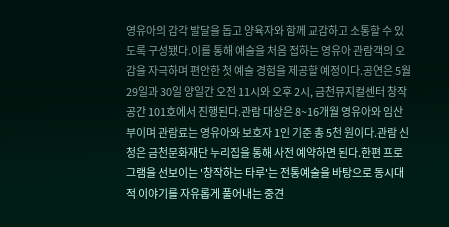영유아의 감각 발달을 돕고 양육자와 함께 교감하고 소통할 수 있도록 구성됐다.이를 통해 예술을 처음 접하는 영유아 관람객의 오감을 자극하며 편안한 첫 예술 경험을 제공할 예정이다.공연은 5월 29일과 30일 양일간 오전 11시와 오후 2시, 금천뮤지컬센터 창작공간 101호에서 진행된다.관람 대상은 8~16개월 영유아와 임산부이며 관람료는 영유아와 보호자 1인 기준 총 5천 원이다.관람 신청은 금천문화재단 누리집을 통해 사전 예약하면 된다.한편 프로그램을 선보이는 '창작하는 타루'는 전통예술을 바탕으로 동시대적 이야기를 자유롭게 풀어내는 중견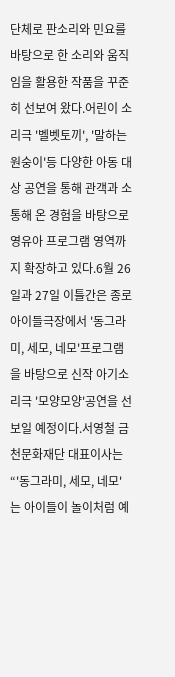단체로 판소리와 민요를 바탕으로 한 소리와 움직임을 활용한 작품을 꾸준히 선보여 왔다.어린이 소리극 '벨벳토끼', '말하는 원숭이'등 다양한 아동 대상 공연을 통해 관객과 소통해 온 경험을 바탕으로 영유아 프로그램 영역까지 확장하고 있다.6월 26일과 27일 이틀간은 종로아이들극장에서 '동그라미, 세모, 네모'프로그램을 바탕으로 신작 아기소리극 '모양모양'공연을 선보일 예정이다.서영철 금천문화재단 대표이사는 “'동그라미, 세모, 네모'는 아이들이 놀이처럼 예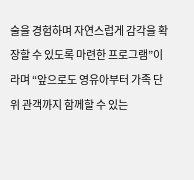술을 경험하며 자연스럽게 감각을 확장할 수 있도록 마련한 프로그램”이라며 “앞으로도 영유아부터 가족 단위 관객까지 함께할 수 있는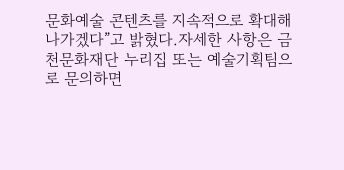문화예술 콘텐츠를 지속적으로 확대해 나가겠다”고 밝혔다.자세한 사항은 금천문화재단 누리집 또는 예술기획팀으로 문의하면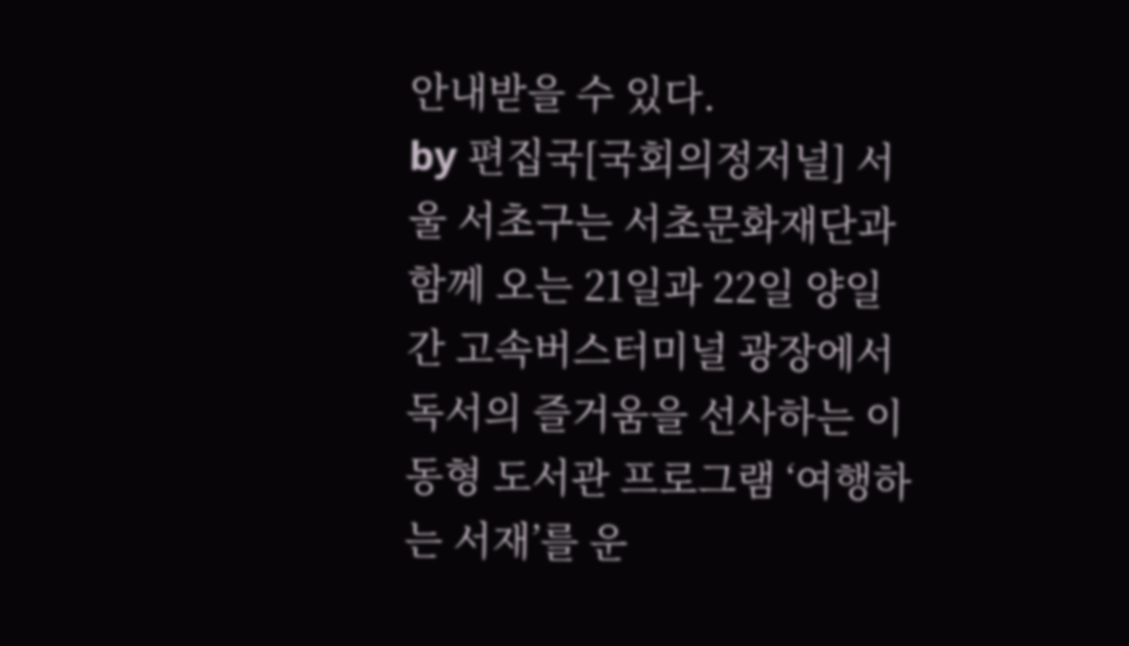안내받을 수 있다.
by 편집국[국회의정저널] 서울 서초구는 서초문화재단과 함께 오는 21일과 22일 양일간 고속버스터미널 광장에서 독서의 즐거움을 선사하는 이동형 도서관 프로그램 ‘여행하는 서재’를 운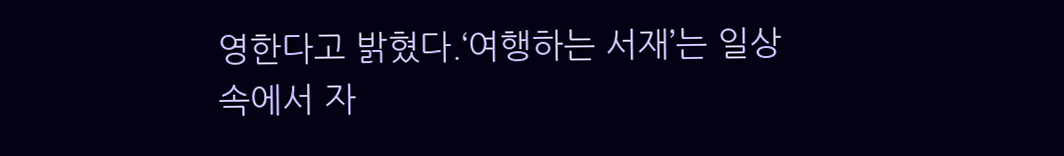영한다고 밝혔다.‘여행하는 서재’는 일상 속에서 자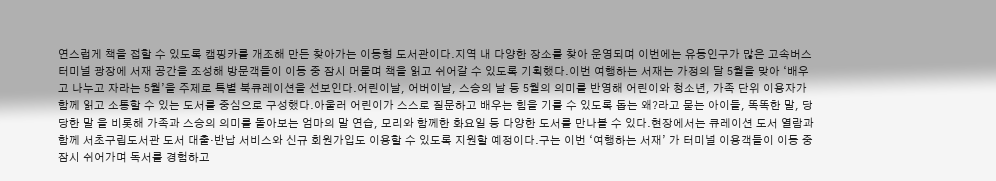연스럽게 책을 접할 수 있도록 캠핑카를 개조해 만든 찾아가는 이동형 도서관이다.지역 내 다양한 장소를 찾아 운영되며 이번에는 유동인구가 많은 고속버스터미널 광장에 서재 공간을 조성해 방문객들이 이동 중 잠시 머물며 책을 읽고 쉬어갈 수 있도록 기획했다.이번 여행하는 서재는 가정의 달 5월을 맞아 ‘배우고 나누고 자라는 5월’을 주제로 특별 북큐레이션을 선보인다.어린이날, 어버이날, 스승의 날 등 5월의 의미를 반영해 어린이와 청소년, 가족 단위 이용자가 함께 읽고 소통할 수 있는 도서를 중심으로 구성했다.아울러 어린이가 스스로 질문하고 배우는 힘을 기를 수 있도록 돕는 왜?라고 묻는 아이들, 똑똑한 말, 당당한 말 을 비롯해 가족과 스승의 의미를 돌아보는 엄마의 말 연습, 모리와 함께한 화요일 등 다양한 도서를 만나볼 수 있다.현장에서는 큐레이션 도서 열람과 함께 서초구립도서관 도서 대출·반납 서비스와 신규 회원가입도 이용할 수 있도록 지원할 예정이다.구는 이번 ‘여행하는 서재’ 가 터미널 이용객들이 이동 중 잠시 쉬어가며 독서를 경험하고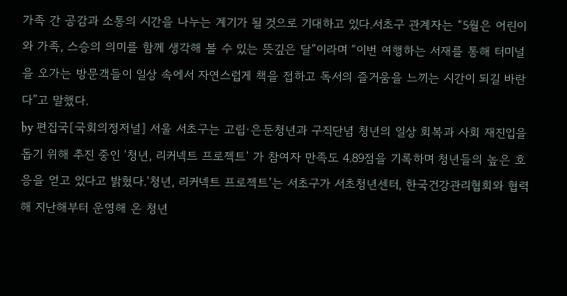가족 간 공감과 소통의 시간을 나누는 계기가 될 것으로 기대하고 있다.서초구 관계자는 “5월은 어린이와 가족, 스승의 의미를 함께 생각해 볼 수 있는 뜻깊은 달”이라며 “이번 여행하는 서재를 통해 터미널을 오가는 방문객들이 일상 속에서 자연스럽게 책을 접하고 독서의 즐거움을 느끼는 시간이 되길 바란다”고 말했다.
by 편집국[국회의정저널] 서울 서초구는 고립·은둔청년과 구직단념 청년의 일상 회복과 사회 재진입을 돕기 위해 추진 중인 ‘청년, 리커넥트 프로젝트’ 가 참여자 만족도 4.89점을 기록하며 청년들의 높은 호응을 얻고 있다고 밝혔다.‘청년, 리커넥트 프로젝트’는 서초구가 서초청년센터, 한국건강관리협회와 협력해 지난해부터 운영해 온 청년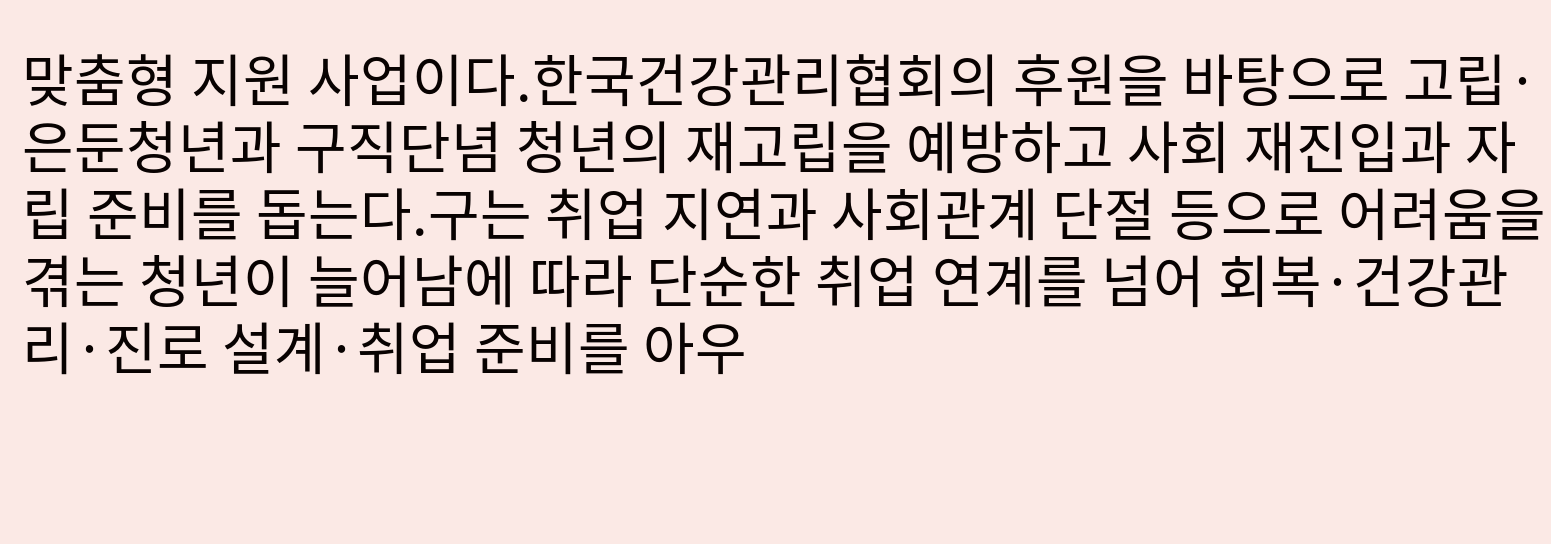맞춤형 지원 사업이다.한국건강관리협회의 후원을 바탕으로 고립·은둔청년과 구직단념 청년의 재고립을 예방하고 사회 재진입과 자립 준비를 돕는다.구는 취업 지연과 사회관계 단절 등으로 어려움을 겪는 청년이 늘어남에 따라 단순한 취업 연계를 넘어 회복·건강관리·진로 설계·취업 준비를 아우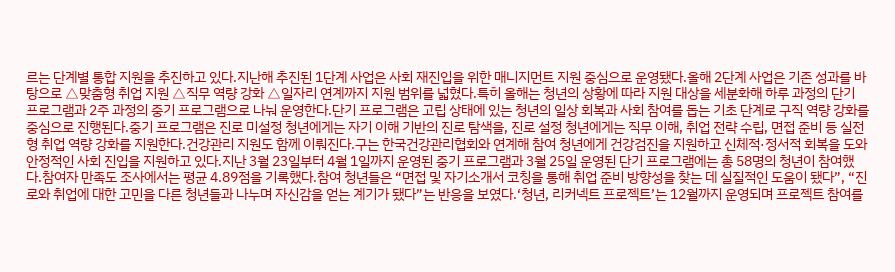르는 단계별 통합 지원을 추진하고 있다.지난해 추진된 1단계 사업은 사회 재진입을 위한 매니지먼트 지원 중심으로 운영됐다.올해 2단계 사업은 기존 성과를 바탕으로 △맞춤형 취업 지원 △직무 역량 강화 △일자리 연계까지 지원 범위를 넓혔다.특히 올해는 청년의 상황에 따라 지원 대상을 세분화해 하루 과정의 단기 프로그램과 2주 과정의 중기 프로그램으로 나눠 운영한다.단기 프로그램은 고립 상태에 있는 청년의 일상 회복과 사회 참여를 돕는 기초 단계로 구직 역량 강화를 중심으로 진행된다.중기 프로그램은 진로 미설정 청년에게는 자기 이해 기반의 진로 탐색을, 진로 설정 청년에게는 직무 이해, 취업 전략 수립, 면접 준비 등 실전형 취업 역량 강화를 지원한다.건강관리 지원도 함께 이뤄진다.구는 한국건강관리협회와 연계해 참여 청년에게 건강검진을 지원하고 신체적·정서적 회복을 도와 안정적인 사회 진입을 지원하고 있다.지난 3월 23일부터 4월 1일까지 운영된 중기 프로그램과 3월 25일 운영된 단기 프로그램에는 총 58명의 청년이 참여했다.참여자 만족도 조사에서는 평균 4.89점을 기록했다.참여 청년들은 “면접 및 자기소개서 코칭을 통해 취업 준비 방향성을 찾는 데 실질적인 도움이 됐다”, “진로와 취업에 대한 고민을 다른 청년들과 나누며 자신감을 얻는 계기가 됐다”는 반응을 보였다.‘청년, 리커넥트 프로젝트’는 12월까지 운영되며 프로젝트 참여를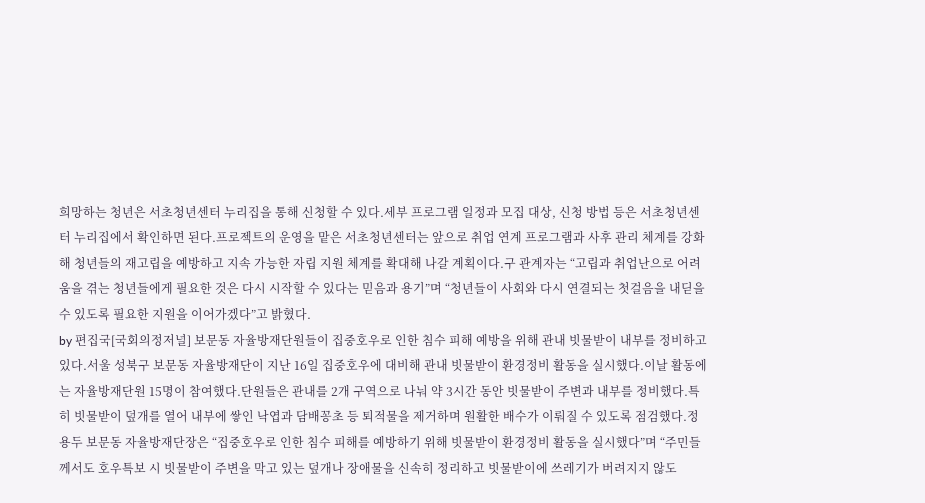희망하는 청년은 서초청년센터 누리집을 통해 신청할 수 있다.세부 프로그램 일정과 모집 대상, 신청 방법 등은 서초청년센터 누리집에서 확인하면 된다.프로젝트의 운영을 맡은 서초청년센터는 앞으로 취업 연계 프로그램과 사후 관리 체계를 강화해 청년들의 재고립을 예방하고 지속 가능한 자립 지원 체계를 확대해 나갈 계획이다.구 관계자는 “고립과 취업난으로 어려움을 겪는 청년들에게 필요한 것은 다시 시작할 수 있다는 믿음과 용기”며 “청년들이 사회와 다시 연결되는 첫걸음을 내딛을 수 있도록 필요한 지원을 이어가겠다”고 밝혔다.
by 편집국[국회의정저널] 보문동 자율방재단원들이 집중호우로 인한 침수 피해 예방을 위해 관내 빗물받이 내부를 정비하고 있다.서울 성북구 보문동 자율방재단이 지난 16일 집중호우에 대비해 관내 빗물받이 환경정비 활동을 실시했다.이날 활동에는 자율방재단원 15명이 참여했다.단원들은 관내를 2개 구역으로 나눠 약 3시간 동안 빗물받이 주변과 내부를 정비했다.특히 빗물받이 덮개를 열어 내부에 쌓인 낙엽과 담배꽁초 등 퇴적물을 제거하며 원활한 배수가 이뤄질 수 있도록 점검했다.정용두 보문동 자율방재단장은 “집중호우로 인한 침수 피해를 예방하기 위해 빗물받이 환경정비 활동을 실시했다”며 “주민들께서도 호우특보 시 빗물받이 주변을 막고 있는 덮개나 장애물을 신속히 정리하고 빗물받이에 쓰레기가 버려지지 않도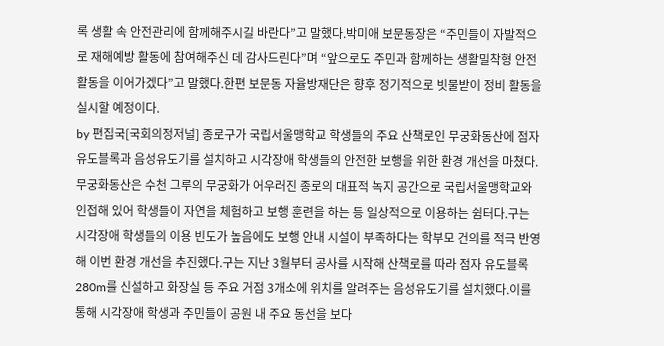록 생활 속 안전관리에 함께해주시길 바란다”고 말했다.박미애 보문동장은 “주민들이 자발적으로 재해예방 활동에 참여해주신 데 감사드린다”며 “앞으로도 주민과 함께하는 생활밀착형 안전활동을 이어가겠다”고 말했다.한편 보문동 자율방재단은 향후 정기적으로 빗물받이 정비 활동을 실시할 예정이다.
by 편집국[국회의정저널] 종로구가 국립서울맹학교 학생들의 주요 산책로인 무궁화동산에 점자 유도블록과 음성유도기를 설치하고 시각장애 학생들의 안전한 보행을 위한 환경 개선을 마쳤다.무궁화동산은 수천 그루의 무궁화가 어우러진 종로의 대표적 녹지 공간으로 국립서울맹학교와 인접해 있어 학생들이 자연을 체험하고 보행 훈련을 하는 등 일상적으로 이용하는 쉼터다.구는 시각장애 학생들의 이용 빈도가 높음에도 보행 안내 시설이 부족하다는 학부모 건의를 적극 반영해 이번 환경 개선을 추진했다.구는 지난 3월부터 공사를 시작해 산책로를 따라 점자 유도블록 280m를 신설하고 화장실 등 주요 거점 3개소에 위치를 알려주는 음성유도기를 설치했다.이를 통해 시각장애 학생과 주민들이 공원 내 주요 동선을 보다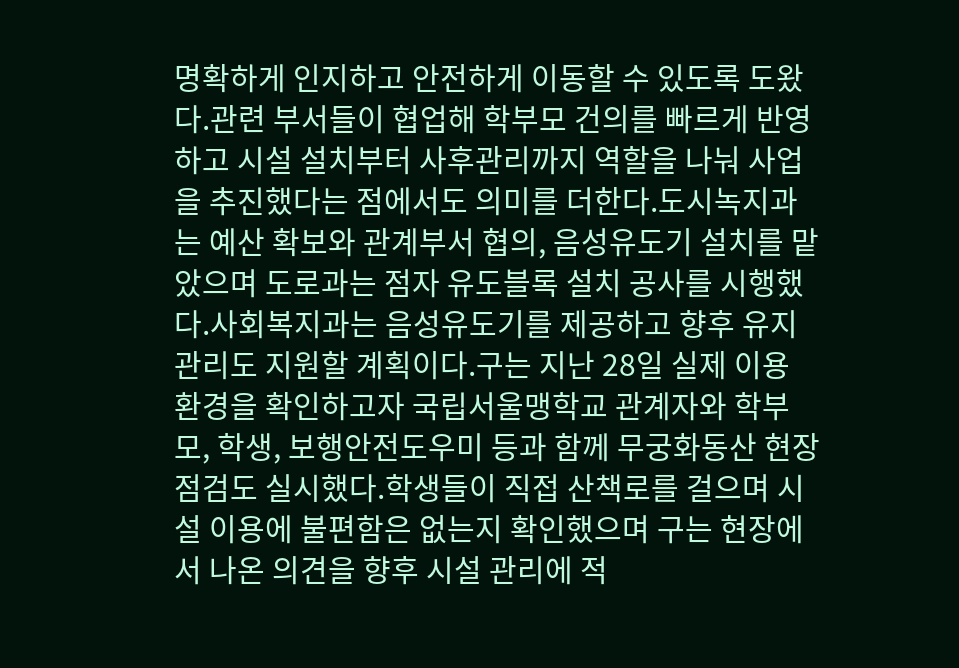명확하게 인지하고 안전하게 이동할 수 있도록 도왔다.관련 부서들이 협업해 학부모 건의를 빠르게 반영하고 시설 설치부터 사후관리까지 역할을 나눠 사업을 추진했다는 점에서도 의미를 더한다.도시녹지과는 예산 확보와 관계부서 협의, 음성유도기 설치를 맡았으며 도로과는 점자 유도블록 설치 공사를 시행했다.사회복지과는 음성유도기를 제공하고 향후 유지관리도 지원할 계획이다.구는 지난 28일 실제 이용 환경을 확인하고자 국립서울맹학교 관계자와 학부모, 학생, 보행안전도우미 등과 함께 무궁화동산 현장 점검도 실시했다.학생들이 직접 산책로를 걸으며 시설 이용에 불편함은 없는지 확인했으며 구는 현장에서 나온 의견을 향후 시설 관리에 적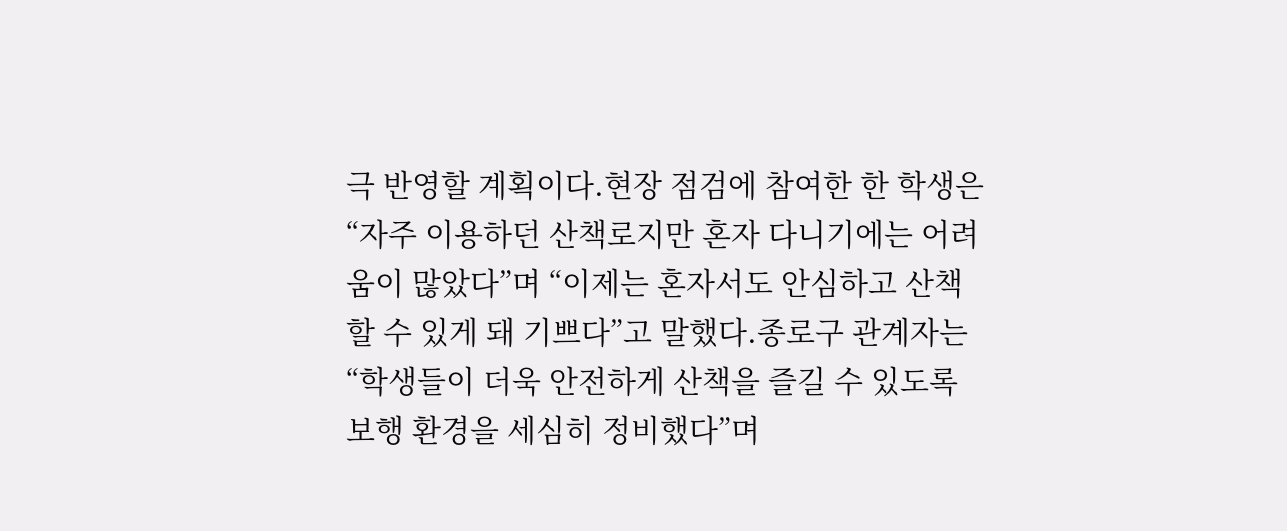극 반영할 계획이다.현장 점검에 참여한 한 학생은 “자주 이용하던 산책로지만 혼자 다니기에는 어려움이 많았다”며 “이제는 혼자서도 안심하고 산책할 수 있게 돼 기쁘다”고 말했다.종로구 관계자는 “학생들이 더욱 안전하게 산책을 즐길 수 있도록 보행 환경을 세심히 정비했다”며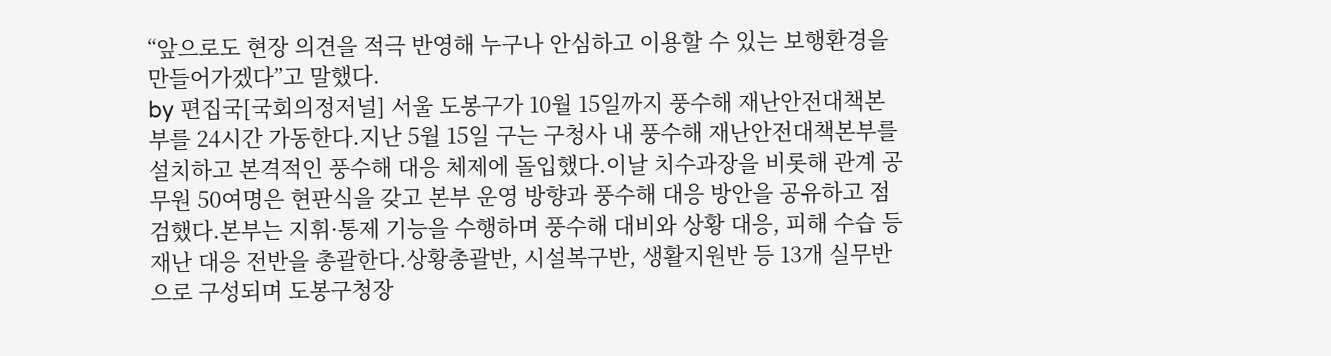“앞으로도 현장 의견을 적극 반영해 누구나 안심하고 이용할 수 있는 보행환경을 만들어가겠다”고 말했다.
by 편집국[국회의정저널] 서울 도봉구가 10월 15일까지 풍수해 재난안전대책본부를 24시간 가동한다.지난 5월 15일 구는 구청사 내 풍수해 재난안전대책본부를 설치하고 본격적인 풍수해 대응 체제에 돌입했다.이날 치수과장을 비롯해 관계 공무원 50여명은 현판식을 갖고 본부 운영 방향과 풍수해 대응 방안을 공유하고 점검했다.본부는 지휘·통제 기능을 수행하며 풍수해 대비와 상황 대응, 피해 수습 등 재난 대응 전반을 총괄한다.상황총괄반, 시설복구반, 생활지원반 등 13개 실무반으로 구성되며 도봉구청장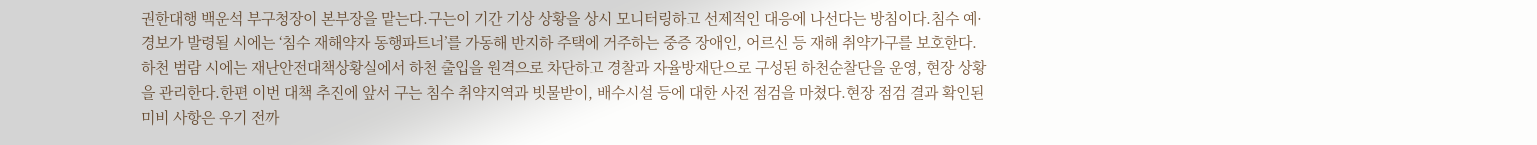권한대행 백운석 부구청장이 본부장을 맡는다.구는이 기간 기상 상황을 상시 모니터링하고 선제적인 대응에 나선다는 방침이다.침수 예·경보가 발령될 시에는 ‘침수 재해약자 동행파트너’를 가동해 반지하 주택에 거주하는 중증 장애인, 어르신 등 재해 취약가구를 보호한다.하천 범람 시에는 재난안전대책상황실에서 하천 출입을 원격으로 차단하고 경찰과 자율방재단으로 구성된 하천순찰단을 운영, 현장 상황을 관리한다.한편 이번 대책 추진에 앞서 구는 침수 취약지역과 빗물받이, 배수시설 등에 대한 사전 점검을 마쳤다.현장 점검 결과 확인된 미비 사항은 우기 전까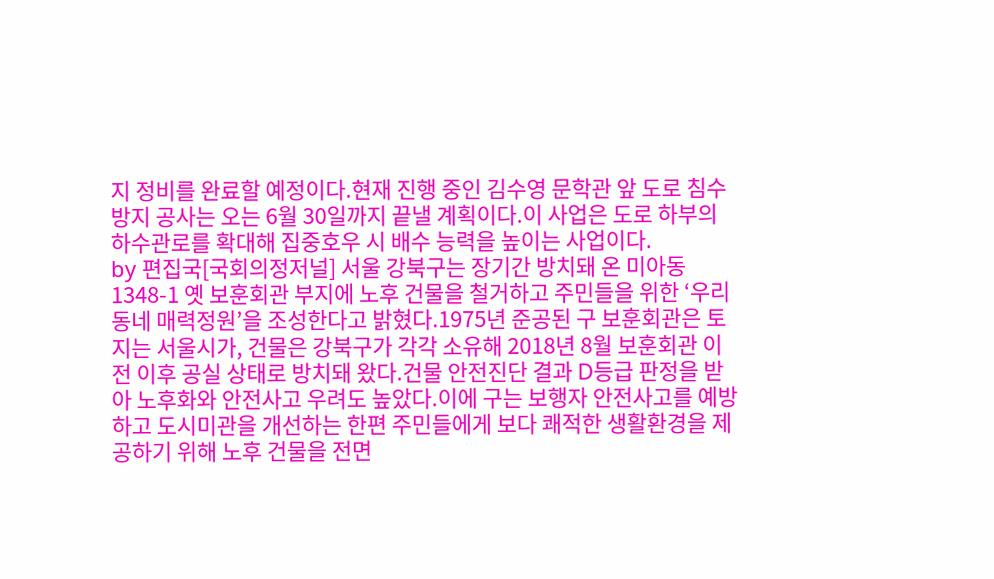지 정비를 완료할 예정이다.현재 진행 중인 김수영 문학관 앞 도로 침수방지 공사는 오는 6월 30일까지 끝낼 계획이다.이 사업은 도로 하부의 하수관로를 확대해 집중호우 시 배수 능력을 높이는 사업이다.
by 편집국[국회의정저널] 서울 강북구는 장기간 방치돼 온 미아동 1348-1 옛 보훈회관 부지에 노후 건물을 철거하고 주민들을 위한 ‘우리동네 매력정원’을 조성한다고 밝혔다.1975년 준공된 구 보훈회관은 토지는 서울시가, 건물은 강북구가 각각 소유해 2018년 8월 보훈회관 이전 이후 공실 상태로 방치돼 왔다.건물 안전진단 결과 D등급 판정을 받아 노후화와 안전사고 우려도 높았다.이에 구는 보행자 안전사고를 예방하고 도시미관을 개선하는 한편 주민들에게 보다 쾌적한 생활환경을 제공하기 위해 노후 건물을 전면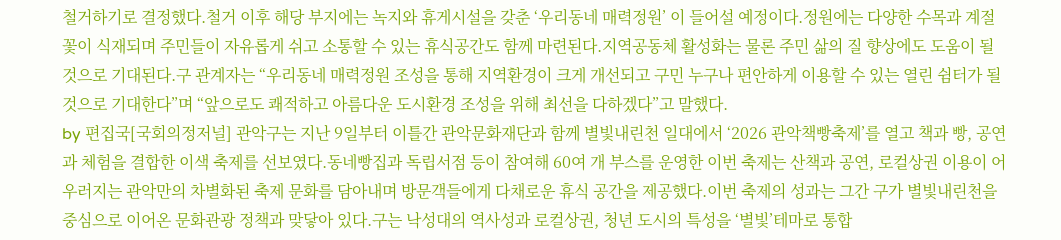철거하기로 결정했다.철거 이후 해당 부지에는 녹지와 휴게시설을 갖춘 ‘우리동네 매력정원’ 이 들어설 예정이다.정원에는 다양한 수목과 계절 꽃이 식재되며 주민들이 자유롭게 쉬고 소통할 수 있는 휴식공간도 함께 마련된다.지역공동체 활성화는 물론 주민 삶의 질 향상에도 도움이 될 것으로 기대된다.구 관계자는 “우리동네 매력정원 조성을 통해 지역환경이 크게 개선되고 구민 누구나 편안하게 이용할 수 있는 열린 쉼터가 될 것으로 기대한다”며 “앞으로도 쾌적하고 아름다운 도시환경 조성을 위해 최선을 다하겠다”고 말했다.
by 편집국[국회의정저널] 관악구는 지난 9일부터 이틀간 관악문화재단과 함께 별빛내린천 일대에서 ‘2026 관악책빵축제’를 열고 책과 빵, 공연과 체험을 결합한 이색 축제를 선보였다.동네빵집과 독립서점 등이 참여해 60여 개 부스를 운영한 이번 축제는 산책과 공연, 로컬상권 이용이 어우러지는 관악만의 차별화된 축제 문화를 담아내며 방문객들에게 다채로운 휴식 공간을 제공했다.이번 축제의 성과는 그간 구가 별빛내린천을 중심으로 이어온 문화관광 정책과 맞닿아 있다.구는 낙성대의 역사성과 로컬상권, 청년 도시의 특성을 ‘별빛’테마로 통합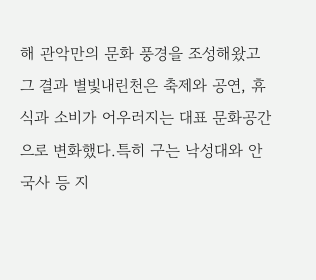해 관악만의 문화 풍경을 조성해왔고 그 결과 별빛내린천은 축제와 공연, 휴식과 소비가 어우러지는 대표 문화공간으로 변화했다.특히 구는 낙성대와 안국사 등 지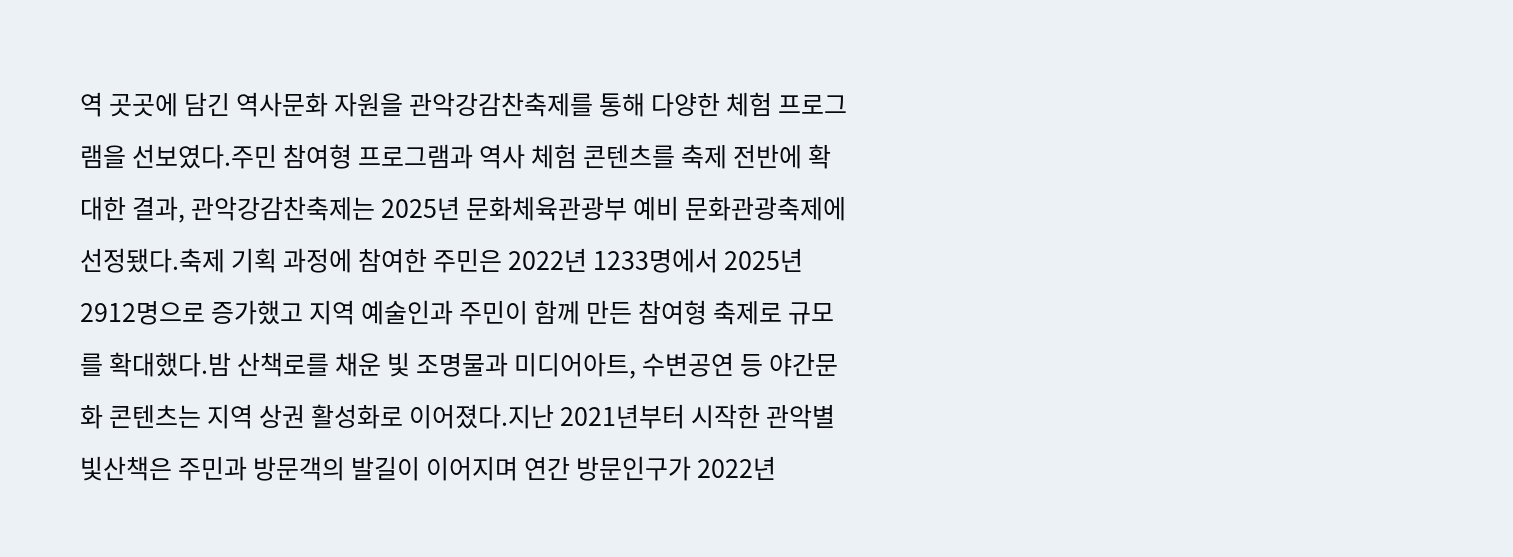역 곳곳에 담긴 역사문화 자원을 관악강감찬축제를 통해 다양한 체험 프로그램을 선보였다.주민 참여형 프로그램과 역사 체험 콘텐츠를 축제 전반에 확대한 결과, 관악강감찬축제는 2025년 문화체육관광부 예비 문화관광축제에 선정됐다.축제 기획 과정에 참여한 주민은 2022년 1233명에서 2025년 2912명으로 증가했고 지역 예술인과 주민이 함께 만든 참여형 축제로 규모를 확대했다.밤 산책로를 채운 빛 조명물과 미디어아트, 수변공연 등 야간문화 콘텐츠는 지역 상권 활성화로 이어졌다.지난 2021년부터 시작한 관악별빛산책은 주민과 방문객의 발길이 이어지며 연간 방문인구가 2022년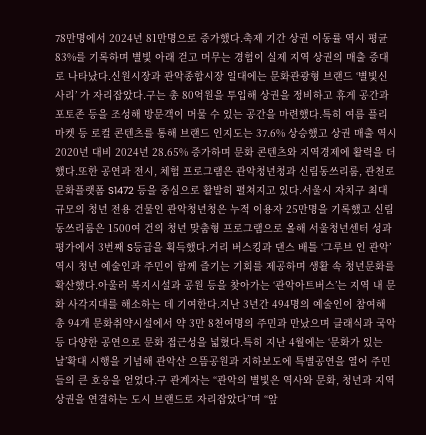78만명에서 2024년 81만명으로 증가했다.축제 기간 상권 이동률 역시 평균 83%를 기록하며 별빛 아래 걷고 머무는 경험이 실제 지역 상권의 매출 증대로 나타났다.신원시장과 관악종합시장 일대에는 문화관광형 브랜드 ‘별빛신사리’ 가 자리잡았다.구는 총 80억원을 투입해 상권을 정비하고 휴게 공간과 포토존 등을 조성해 방문객이 머물 수 있는 공간을 마련했다.특히 여름 플리마켓 등 로컬 콘텐츠를 통해 브랜드 인지도는 37.6% 상승했고 상권 매출 역시 2020년 대비 2024년 28.65% 증가하며 문화 콘텐츠와 지역경제에 활력을 더했다.또한 공연과 전시, 체험 프로그램은 관악청년청과 신림동쓰리룸, 관천로 문화플랫폼 S1472 등을 중심으로 활발히 펼쳐지고 있다.서울시 자치구 최대 규모의 청년 전용 건물인 관악청년청은 누적 이용자 25만명을 기록했고 신림동쓰리룸은 1500여 건의 청년 맞춤형 프로그램으로 올해 서울청년센터 성과평가에서 3번째 S등급을 획득했다.거리 버스킹과 댄스 배틀 ‘그루브 인 관악’역시 청년 예술인과 주민이 함께 즐기는 기회를 제공하며 생활 속 청년문화를 확산했다.아울러 복지시설과 공원 등을 찾아가는 ‘관악아트버스’는 지역 내 문화 사각지대를 해소하는 데 기여한다.지난 3년간 494명의 예술인이 참여해 총 94개 문화취약시설에서 약 3만 8천여명의 주민과 만났으며 클래식과 국악 등 다양한 공연으로 문화 접근성을 넓혔다.특히 지난 4월에는 ‘문화가 있는 날’확대 시행을 기념해 관악산 으뜸공원과 지하보도에 특별공연을 열어 주민들의 큰 호응을 얻었다.구 관계자는 “관악의 별빛은 역사와 문화, 청년과 지역 상권을 연결하는 도시 브랜드로 자리잡았다”며 “앞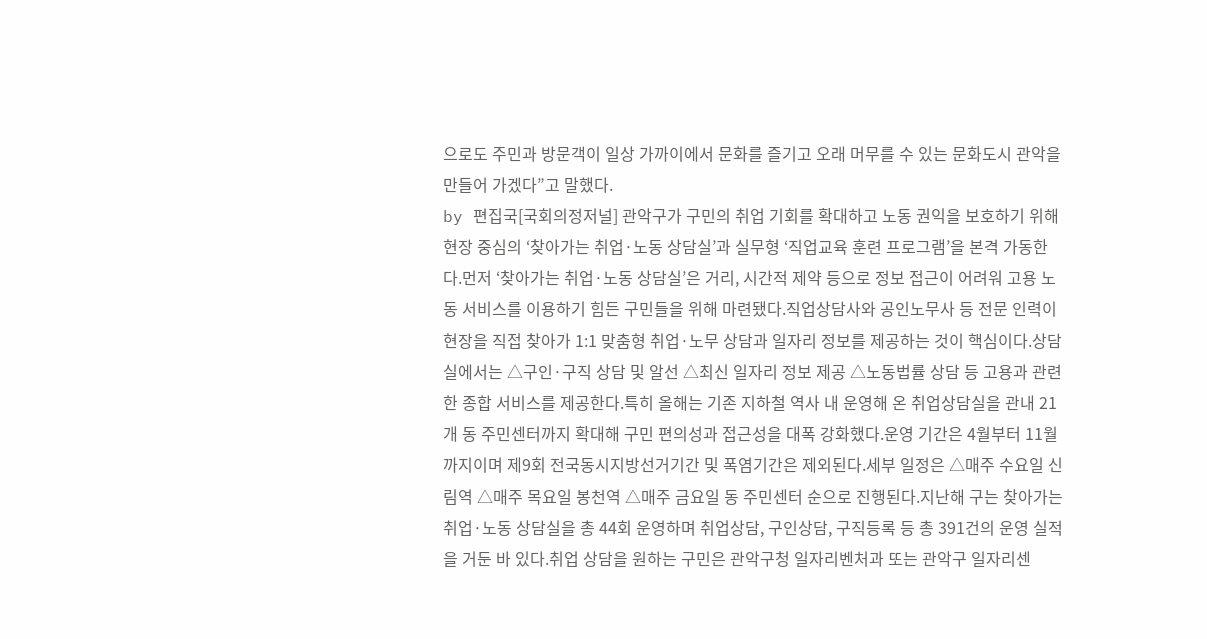으로도 주민과 방문객이 일상 가까이에서 문화를 즐기고 오래 머무를 수 있는 문화도시 관악을 만들어 가겠다”고 말했다.
by 편집국[국회의정저널] 관악구가 구민의 취업 기회를 확대하고 노동 권익을 보호하기 위해 현장 중심의 ‘찾아가는 취업·노동 상담실’과 실무형 ‘직업교육 훈련 프로그램’을 본격 가동한다.먼저 ‘찾아가는 취업·노동 상담실’은 거리, 시간적 제약 등으로 정보 접근이 어려워 고용 노동 서비스를 이용하기 힘든 구민들을 위해 마련됐다.직업상담사와 공인노무사 등 전문 인력이 현장을 직접 찾아가 1:1 맞춤형 취업·노무 상담과 일자리 정보를 제공하는 것이 핵심이다.상담실에서는 △구인·구직 상담 및 알선 △최신 일자리 정보 제공 △노동법률 상담 등 고용과 관련한 종합 서비스를 제공한다.특히 올해는 기존 지하철 역사 내 운영해 온 취업상담실을 관내 21개 동 주민센터까지 확대해 구민 편의성과 접근성을 대폭 강화했다.운영 기간은 4월부터 11월까지이며 제9회 전국동시지방선거기간 및 폭염기간은 제외된다.세부 일정은 △매주 수요일 신림역 △매주 목요일 봉천역 △매주 금요일 동 주민센터 순으로 진행된다.지난해 구는 찾아가는 취업·노동 상담실을 총 44회 운영하며 취업상담, 구인상담, 구직등록 등 총 391건의 운영 실적을 거둔 바 있다.취업 상담을 원하는 구민은 관악구청 일자리벤처과 또는 관악구 일자리센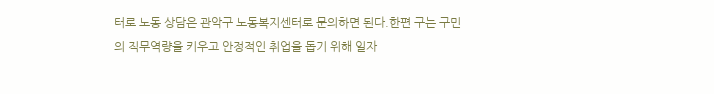터로 노동 상담은 관악구 노동복지센터로 문의하면 된다.한편 구는 구민의 직무역량을 키우고 안정적인 취업을 돕기 위해 일자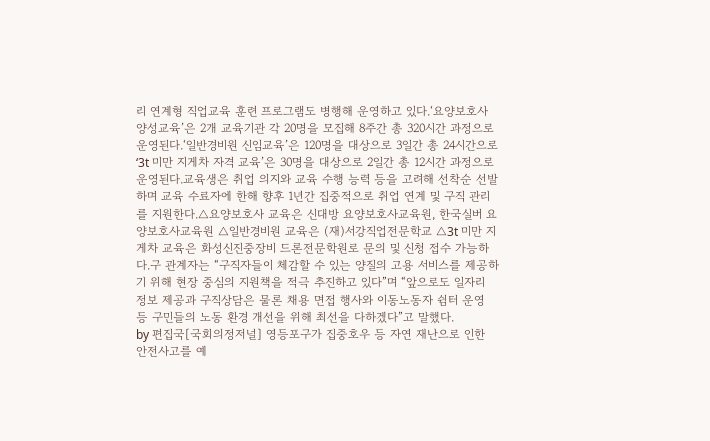리 연계형 직업교육 훈련 프로그램도 병행해 운영하고 있다.‘요양보호사 양성교육’은 2개 교육기관 각 20명을 모집해 8주간 총 320시간 과정으로 운영된다.‘일반경비원 신임교육’은 120명을 대상으로 3일간 총 24시간으로 ‘3t 미만 지게차 자격 교육’은 30명을 대상으로 2일간 총 12시간 과정으로 운영된다.교육생은 취업 의지와 교육 수행 능력 등을 고려해 선착순 선발하며 교육 수료자에 한해 향후 1년간 집중적으로 취업 연계 및 구직 관리를 지원한다.△요양보호사 교육은 신대방 요양보호사교육원, 한국실버 요양보호사교육원 △일반경비원 교육은 (재)서강직업전문학교 △3t 미만 지게차 교육은 화성신진중장비 드론전문학원로 문의 및 신청 접수 가능하다.구 관계자는 “구직자들이 체감할 수 있는 양질의 고용 서비스를 제공하기 위해 현장 중심의 지원책을 적극 추진하고 있다”며 “앞으로도 일자리 정보 제공과 구직상담은 물론 채용 면접 행사와 이동노동자 쉼터 운영 등 구민들의 노동 환경 개선을 위해 최선을 다하겠다”고 말했다.
by 편집국[국회의정저널] 영등포구가 집중호우 등 자연 재난으로 인한 안전사고를 예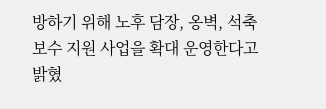방하기 위해 노후 담장, 옹벽, 석축 보수 지원 사업을 확대 운영한다고 밝혔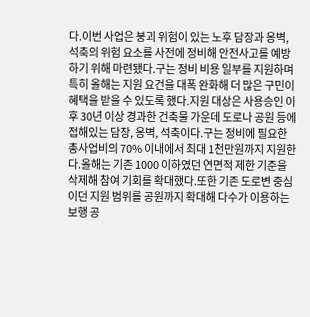다.이번 사업은 붕괴 위험이 있는 노후 담장과 옹벽, 석축의 위험 요소를 사전에 정비해 안전사고를 예방하기 위해 마련됐다.구는 정비 비용 일부를 지원하며 특히 올해는 지원 요건을 대폭 완화해 더 많은 구민이 혜택을 받을 수 있도록 했다.지원 대상은 사용승인 이후 30년 이상 경과한 건축물 가운데 도로나 공원 등에 접해있는 담장, 옹벽, 석축이다.구는 정비에 필요한 총사업비의 70% 이내에서 최대 1천만원까지 지원한다.올해는 기존 1000 이하였던 연면적 제한 기준을 삭제해 참여 기회를 확대했다.또한 기존 도로변 중심이던 지원 범위를 공원까지 확대해 다수가 이용하는 보행 공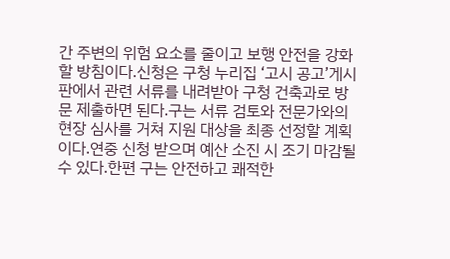간 주변의 위험 요소를 줄이고 보행 안전을 강화할 방침이다.신청은 구청 누리집 ‘고시 공고’게시판에서 관련 서류를 내려받아 구청 건축과로 방문 제출하면 된다.구는 서류 검토와 전문가와의 현장 심사를 거쳐 지원 대상을 최종 선정할 계획이다.연중 신청 받으며 예산 소진 시 조기 마감될 수 있다.한편 구는 안전하고 쾌적한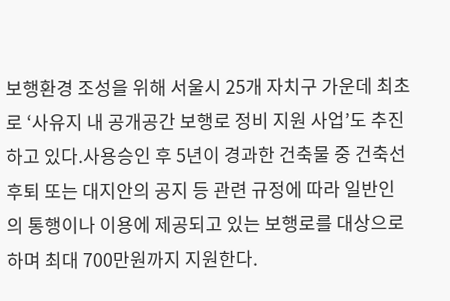보행환경 조성을 위해 서울시 25개 자치구 가운데 최초로 ‘사유지 내 공개공간 보행로 정비 지원 사업’도 추진하고 있다.사용승인 후 5년이 경과한 건축물 중 건축선 후퇴 또는 대지안의 공지 등 관련 규정에 따라 일반인의 통행이나 이용에 제공되고 있는 보행로를 대상으로 하며 최대 700만원까지 지원한다.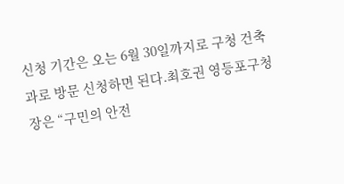신청 기간은 오는 6월 30일까지로 구청 건축과로 방문 신청하면 된다.최호권 영등포구청장은 “구민의 안전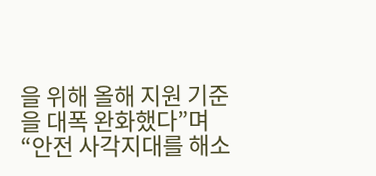을 위해 올해 지원 기준을 대폭 완화했다”며 “안전 사각지대를 해소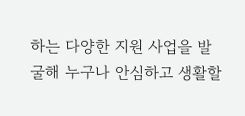하는 다양한 지원 사업을 발굴해 누구나 안심하고 생활할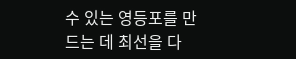수 있는 영등포를 만드는 데 최선을 다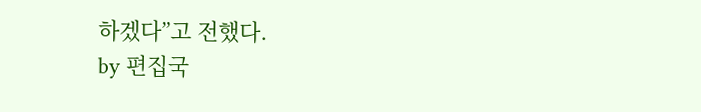하겠다”고 전했다.
by 편집국